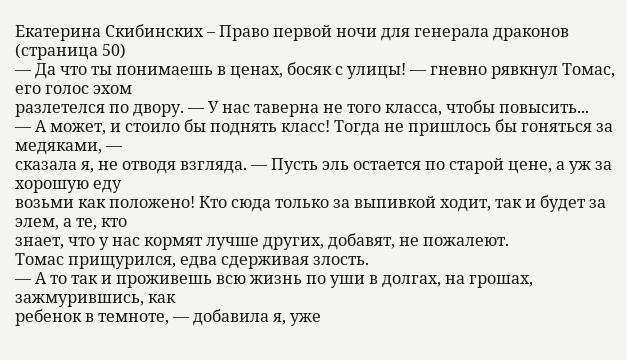Екатерина Скибинских – Право первой ночи для генерала драконов (страница 50)
— Да что ты понимаешь в ценах, босяк с улицы! — гневно рявкнул Томас, его голос эхом
разлетелся по двору. — У нас таверна не того класса, чтобы повысить...
— А может, и стоило бы поднять класс! Тогда не пришлось бы гоняться за медяками, —
сказала я, не отводя взгляда. — Пусть эль остается по старой цене, а уж за хорошую еду
возьми как положено! Кто сюда только за выпивкой ходит, так и будет за элем, а те, кто
знает, что у нас кормят лучше других, добавят, не пожалеют.
Томас прищурился, едва сдерживая злость.
— А то так и проживешь всю жизнь по уши в долгах, на грошах, зажмурившись, как
ребенок в темноте, — добавила я, уже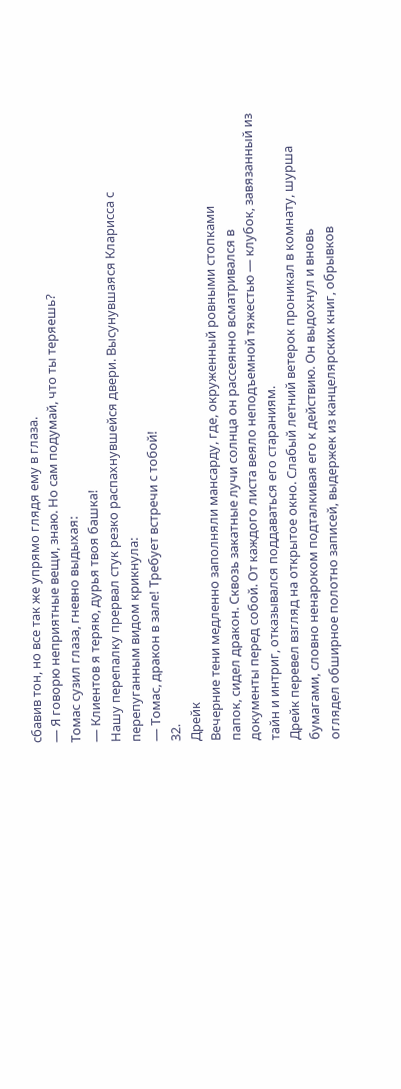сбавив тон, но все так же упрямо глядя ему в глаза.
— Я говорю неприятные вещи, знаю. Но сам подумай, что ты теряешь?
Томас сузил глаза, гневно выдыхая:
— Клиентов я теряю, дурья твоя башка!
Нашу перепалку прервал стук резко распахнувшейся двери. Высунувшаяся Кларисса с
перепуганным видом крикнула:
— Томас, дракон в зале! Требует встречи с тобой!
32.
Дрейк
Вечерние тени медленно заполняли мансарду, где, окруженный ровными стопками
папок, сидел дракон. Сквозь закатные лучи солнца он рассеянно всматривался в
документы перед собой. От каждого листа веяло неподъемной тяжестью — клубок, завязанный из тайн и интриг, отказывался поддаваться его стараниям.
Дрейк перевел взгляд на открытое окно. Слабый летний ветерок проникал в комнату, шурша бумагами, словно ненароком подталкивая его к действию. Он выдохнул и вновь
оглядел обширное полотно записей, выдержек из канцелярских книг, обрывков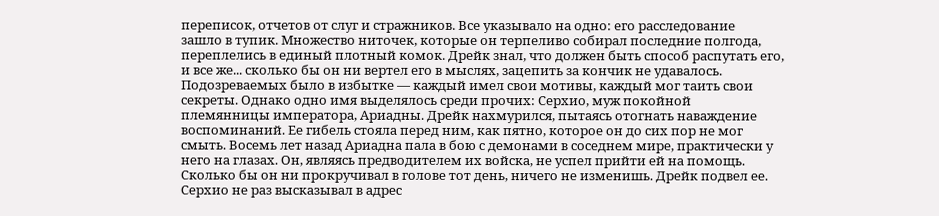переписок, отчетов от слуг и стражников. Все указывало на одно: его расследование
зашло в тупик. Множество ниточек, которые он терпеливо собирал последние полгода, переплелись в единый плотный комок. Дрейк знал, что должен быть способ распутать его, и все же... сколько бы он ни вертел его в мыслях, зацепить за кончик не удавалось.
Подозреваемых было в избытке — каждый имел свои мотивы, каждый мог таить свои
секреты. Однако одно имя выделялось среди прочих: Серхио, муж покойной
племянницы императора, Ариадны. Дрейк нахмурился, пытаясь отогнать наваждение
воспоминаний. Ее гибель стояла перед ним, как пятно, которое он до сих пор не мог
смыть. Восемь лет назад Ариадна пала в бою с демонами в соседнем мире, практически у
него на глазах. Он, являясь предводителем их войска, не успел прийти ей на помощь.
Сколько бы он ни прокручивал в голове тот день, ничего не изменишь. Дрейк подвел ее.
Серхио не раз высказывал в адрес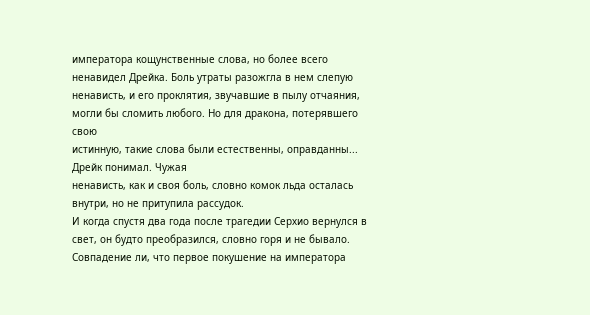императора кощунственные слова, но более всего
ненавидел Дрейка. Боль утраты разожгла в нем слепую ненависть, и его проклятия, звучавшие в пылу отчаяния, могли бы сломить любого. Но для дракона, потерявшего свою
истинную, такие слова были естественны, оправданны... Дрейк понимал. Чужая
ненависть, как и своя боль, словно комок льда осталась внутри, но не притупила рассудок.
И когда спустя два года после трагедии Серхио вернулся в свет, он будто преобразился, словно горя и не бывало.
Совпадение ли, что первое покушение на императора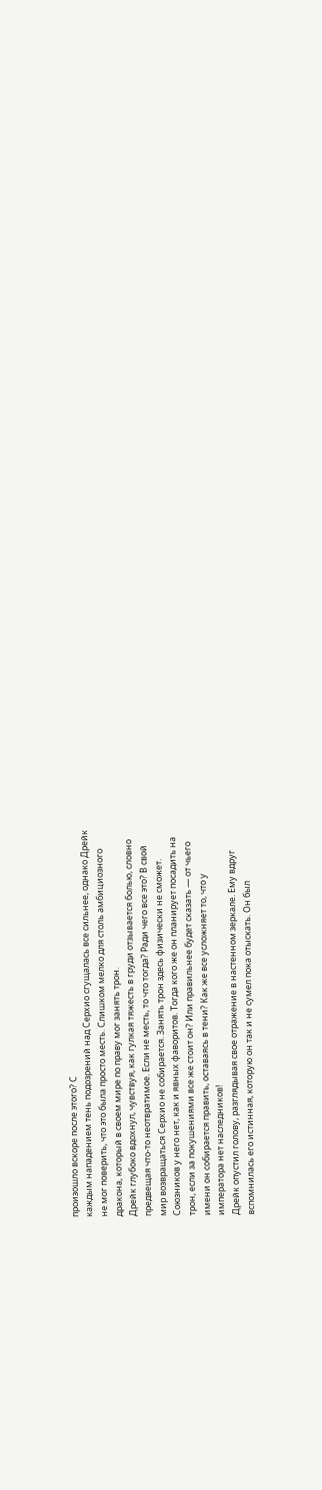произошло вскоре после этого? С
каждым нападением тень подозрений над Серхио сгущалась все сильнее, однако Дрейк
не мог поверить, что это была просто месть. Слишком мелко для столь амбициозного
дракона, который в своем мире по праву мог занять трон.
Дрейк глубоко вдохнул, чувствуя, как гулкая тяжесть в груди отзывается болью, словно
предвещая что-то неотвратимое. Если не месть, то что тогда? Ради чего все это? В свой
мир возвращаться Серхио не собирается. Занять трон здесь физически не сможет.
Союзников у него нет, как и явных фаворитов. Тогда кого же он планирует посадить на
трон, если за покушениями все же стоит он? Или правильнее будет сказать — от чьего
имени он собирается править, оставаясь в тени? Как же все усложняет то, что у
императора нет наследников!
Дрейк опустил голову, разглядывая свое отражение в настенном зеркале. Ему вдруг
вспомнилась его истинная, которую он так и не сумел пока отыскать. Он был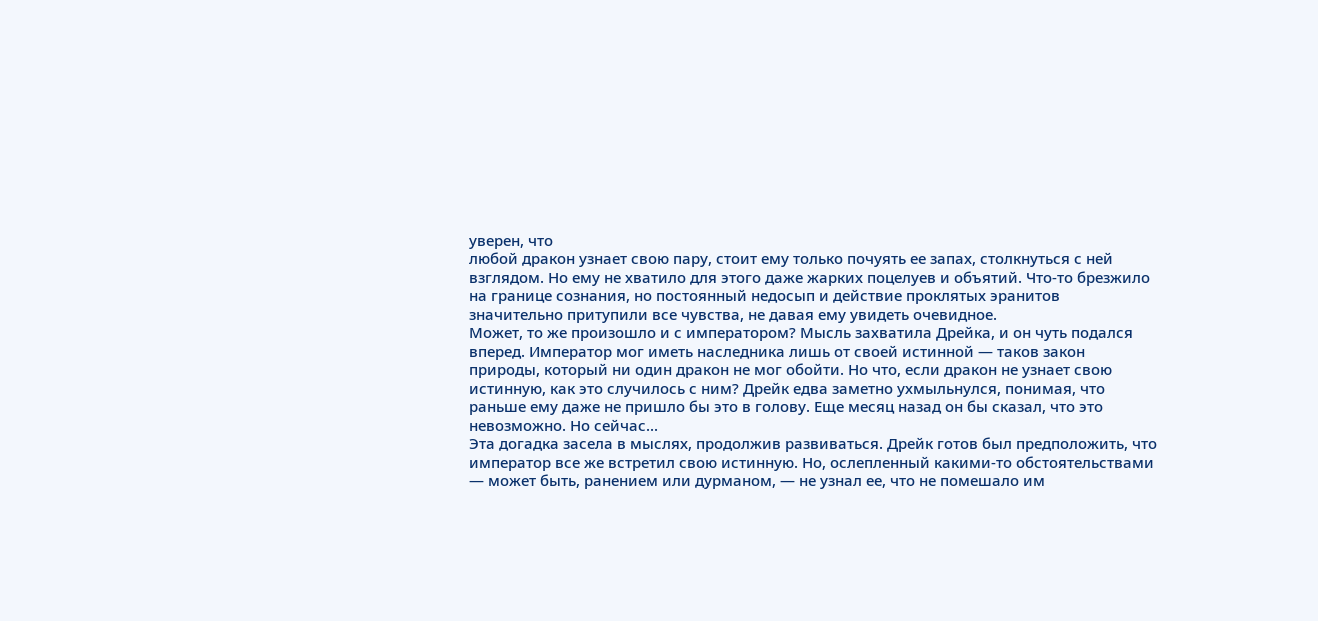уверен, что
любой дракон узнает свою пару, стоит ему только почуять ее запах, столкнуться с ней
взглядом. Но ему не хватило для этого даже жарких поцелуев и объятий. Что-то брезжило
на границе сознания, но постоянный недосып и действие проклятых эранитов
значительно притупили все чувства, не давая ему увидеть очевидное.
Может, то же произошло и с императором? Мысль захватила Дрейка, и он чуть подался
вперед. Император мог иметь наследника лишь от своей истинной — таков закон
природы, который ни один дракон не мог обойти. Но что, если дракон не узнает свою
истинную, как это случилось с ним? Дрейк едва заметно ухмыльнулся, понимая, что
раньше ему даже не пришло бы это в голову. Еще месяц назад он бы сказал, что это
невозможно. Но сейчас...
Эта догадка засела в мыслях, продолжив развиваться. Дрейк готов был предположить, что
император все же встретил свою истинную. Но, ослепленный какими-то обстоятельствами
— может быть, ранением или дурманом, — не узнал ее, что не помешало им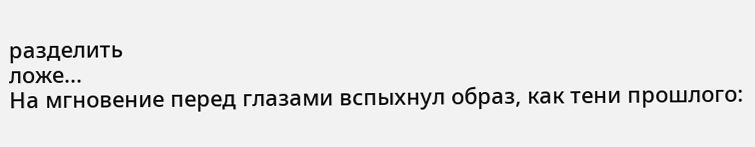разделить
ложе...
На мгновение перед глазами вспыхнул образ, как тени прошлого: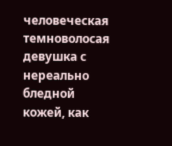человеческая
темноволосая девушка с нереально бледной кожей, как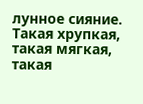лунное сияние. Такая хрупкая, такая мягкая, такая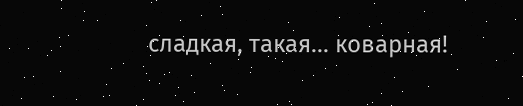сладкая, такая... коварная!